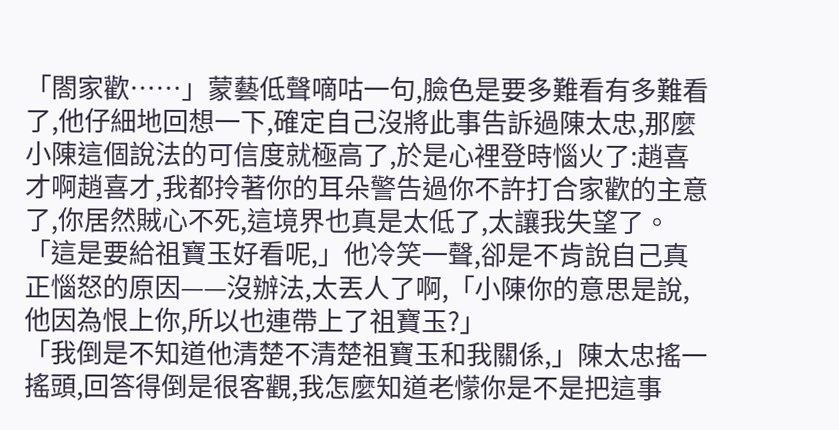「閤家歡……」蒙藝低聲嘀咕一句,臉色是要多難看有多難看了,他仔細地回想一下,確定自己沒將此事告訴過陳太忠,那麼小陳這個說法的可信度就極高了,於是心裡登時惱火了:趙喜才啊趙喜才,我都拎著你的耳朵警告過你不許打合家歡的主意了,你居然賊心不死,這境界也真是太低了,太讓我失望了。
「這是要給祖寶玉好看呢,」他冷笑一聲,卻是不肯說自己真正惱怒的原因——沒辦法,太丟人了啊,「小陳你的意思是說,他因為恨上你,所以也連帶上了祖寶玉?」
「我倒是不知道他清楚不清楚祖寶玉和我關係,」陳太忠搖一搖頭,回答得倒是很客觀,我怎麼知道老懞你是不是把這事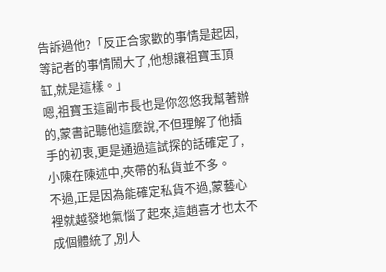告訴過他?「反正合家歡的事情是起因,等記者的事情鬧大了,他想讓祖寶玉頂缸,就是這樣。」
嗯,祖寶玉這副市長也是你忽悠我幫著辦的,蒙書記聽他這麼說,不但理解了他插手的初衷,更是通過這試探的話確定了,小陳在陳述中,夾帶的私貨並不多。
不過,正是因為能確定私貨不過,蒙藝心裡就越發地氣惱了起來,這趙喜才也太不成個體統了,別人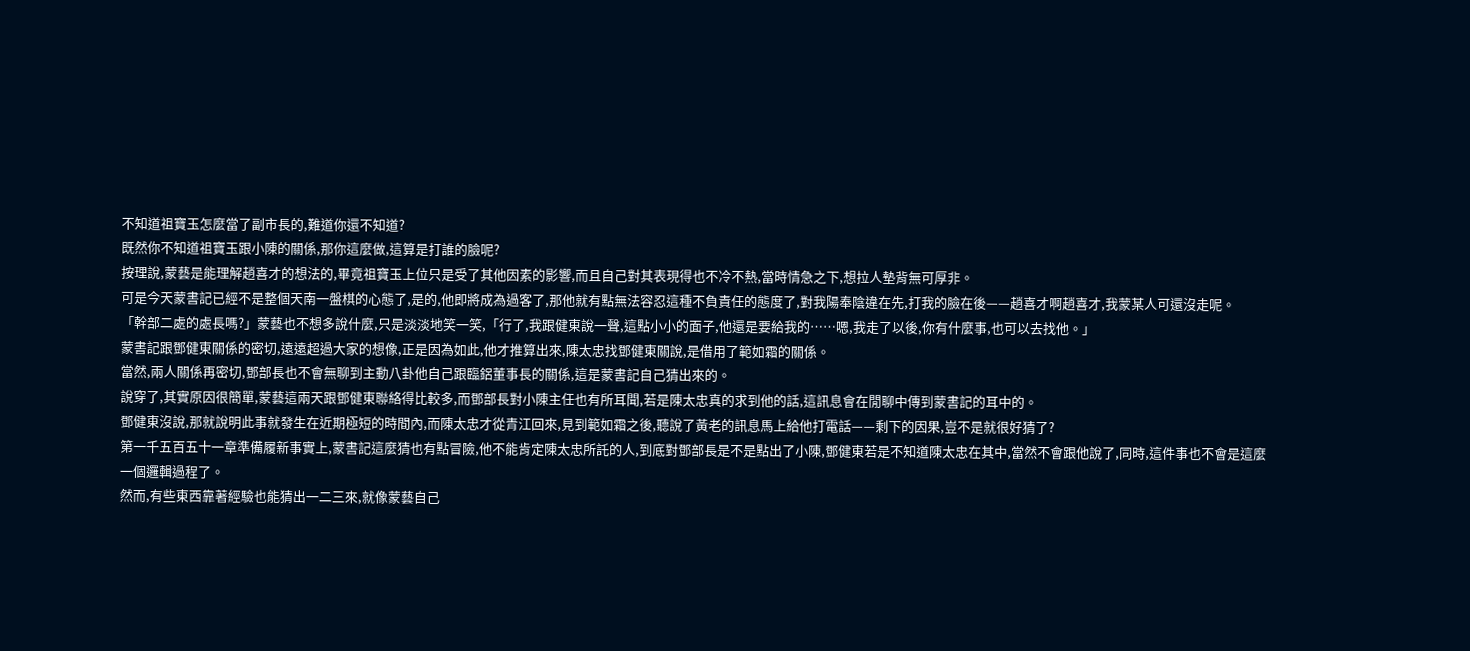不知道祖寶玉怎麼當了副市長的,難道你還不知道?
既然你不知道祖寶玉跟小陳的關係,那你這麼做,這算是打誰的臉呢?
按理說,蒙藝是能理解趙喜才的想法的,畢竟祖寶玉上位只是受了其他因素的影響,而且自己對其表現得也不冷不熱,當時情急之下,想拉人墊背無可厚非。
可是今天蒙書記已經不是整個天南一盤棋的心態了,是的,他即將成為過客了,那他就有點無法容忍這種不負責任的態度了,對我陽奉陰違在先,打我的臉在後——趙喜才啊趙喜才,我蒙某人可還沒走呢。
「幹部二處的處長嗎?」蒙藝也不想多說什麼,只是淡淡地笑一笑,「行了,我跟健東說一聲,這點小小的面子,他還是要給我的……嗯,我走了以後,你有什麼事,也可以去找他。」
蒙書記跟鄧健東關係的密切,遠遠超過大家的想像,正是因為如此,他才推算出來,陳太忠找鄧健東關說,是借用了範如霜的關係。
當然,兩人關係再密切,鄧部長也不會無聊到主動八卦他自己跟臨鋁董事長的關係,這是蒙書記自己猜出來的。
說穿了,其實原因很簡單,蒙藝這兩天跟鄧健東聯絡得比較多,而鄧部長對小陳主任也有所耳聞,若是陳太忠真的求到他的話,這訊息會在閒聊中傳到蒙書記的耳中的。
鄧健東沒說,那就說明此事就發生在近期極短的時間內,而陳太忠才從青江回來,見到範如霜之後,聽說了黃老的訊息馬上給他打電話——剩下的因果,豈不是就很好猜了?
第一千五百五十一章準備履新事實上,蒙書記這麼猜也有點冒險,他不能肯定陳太忠所託的人,到底對鄧部長是不是點出了小陳,鄧健東若是不知道陳太忠在其中,當然不會跟他說了,同時,這件事也不會是這麼一個邏輯過程了。
然而,有些東西靠著經驗也能猜出一二三來,就像蒙藝自己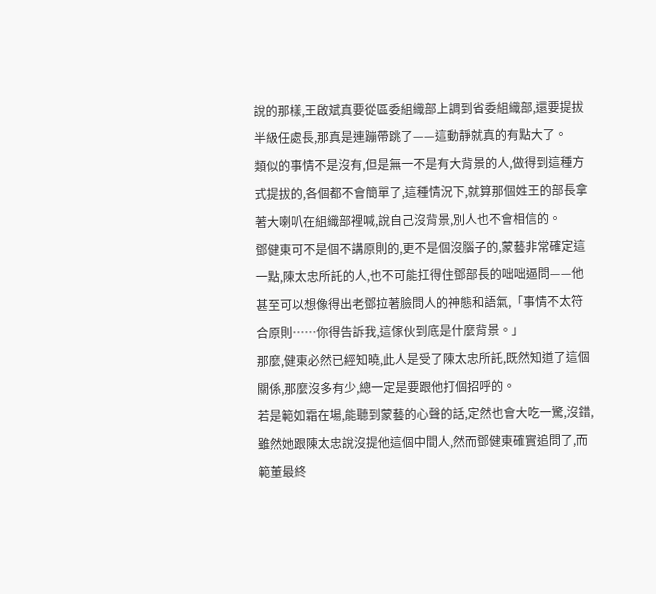說的那樣,王啟斌真要從區委組織部上調到省委組織部,還要提拔半級任處長,那真是連蹦帶跳了——這動靜就真的有點大了。
類似的事情不是沒有,但是無一不是有大背景的人,做得到這種方式提拔的,各個都不會簡單了,這種情況下,就算那個姓王的部長拿著大喇叭在組織部裡喊,說自己沒背景,別人也不會相信的。
鄧健東可不是個不講原則的,更不是個沒腦子的,蒙藝非常確定這一點,陳太忠所託的人,也不可能扛得住鄧部長的咄咄逼問——他甚至可以想像得出老鄧拉著臉問人的神態和語氣,「事情不太符合原則……你得告訴我,這傢伙到底是什麼背景。」
那麼,健東必然已經知曉,此人是受了陳太忠所託,既然知道了這個關係,那麼沒多有少,總一定是要跟他打個招呼的。
若是範如霜在場,能聽到蒙藝的心聲的話,定然也會大吃一驚,沒錯,雖然她跟陳太忠說沒提他這個中間人,然而鄧健東確實追問了,而範董最終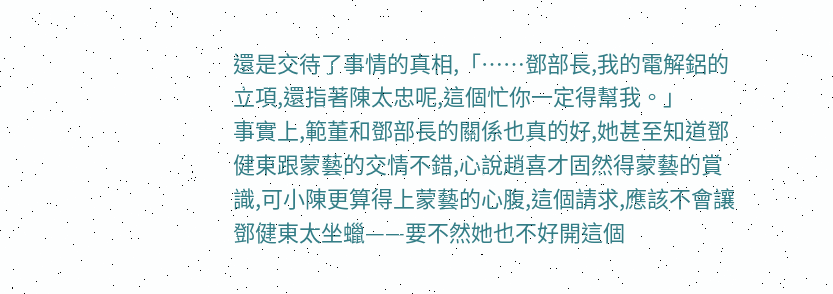還是交待了事情的真相,「……鄧部長,我的電解鋁的立項,還指著陳太忠呢,這個忙你一定得幫我。」
事實上,範董和鄧部長的關係也真的好,她甚至知道鄧健東跟蒙藝的交情不錯,心說趙喜才固然得蒙藝的賞識,可小陳更算得上蒙藝的心腹,這個請求,應該不會讓鄧健東太坐蠟——要不然她也不好開這個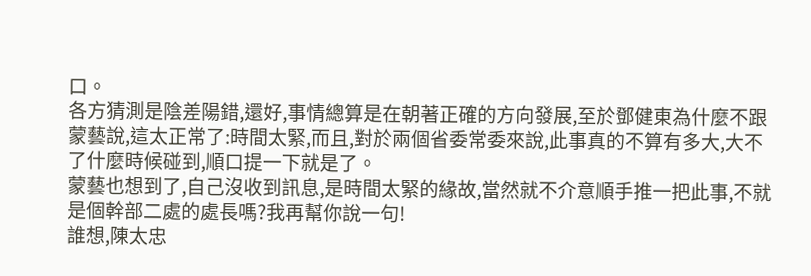口。
各方猜測是陰差陽錯,還好,事情總算是在朝著正確的方向發展,至於鄧健東為什麼不跟蒙藝說,這太正常了:時間太緊,而且,對於兩個省委常委來說,此事真的不算有多大,大不了什麼時候碰到,順口提一下就是了。
蒙藝也想到了,自己沒收到訊息,是時間太緊的緣故,當然就不介意順手推一把此事,不就是個幹部二處的處長嗎?我再幫你說一句!
誰想,陳太忠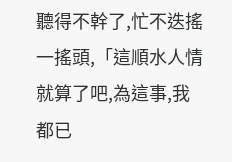聽得不幹了,忙不迭搖一搖頭,「這順水人情就算了吧,為這事,我都已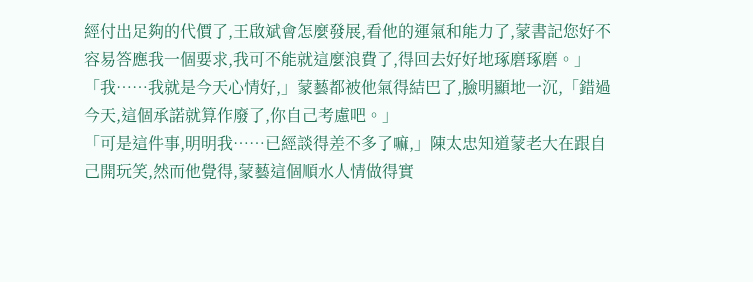經付出足夠的代價了,王啟斌會怎麼發展,看他的運氣和能力了,蒙書記您好不容易答應我一個要求,我可不能就這麼浪費了,得回去好好地琢磨琢磨。」
「我……我就是今天心情好,」蒙藝都被他氣得結巴了,臉明顯地一沉,「錯過今天,這個承諾就算作廢了,你自己考慮吧。」
「可是這件事,明明我……已經談得差不多了嘛,」陳太忠知道蒙老大在跟自己開玩笑,然而他覺得,蒙藝這個順水人情做得實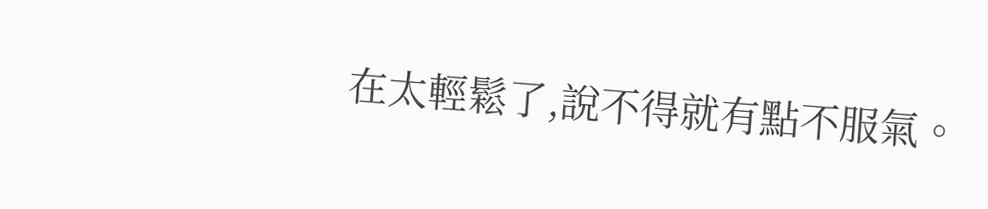在太輕鬆了,說不得就有點不服氣。